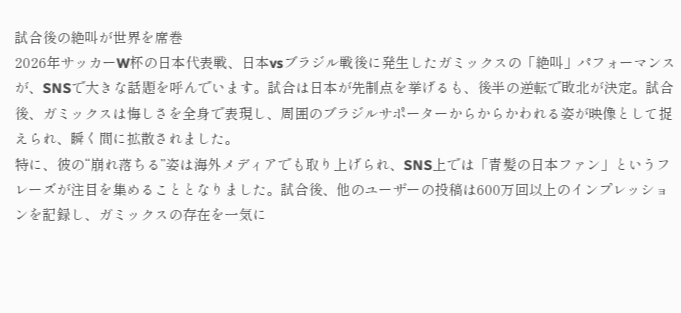試合後の絶叫が世界を席巻
2026年サッカーW杯の日本代表戦、日本vsブラジル戦後に発生したガミックスの「絶叫」パフォーマンスが、SNSで大きな話題を呼んでいます。試合は日本が先制点を挙げるも、後半の逆転で敗北が決定。試合後、ガミックスは悔しさを全身で表現し、周囲のブラジルサポーターからからかわれる姿が映像として捉えられ、瞬く間に拡散されました。
特に、彼の“崩れ落ちる”姿は海外メディアでも取り上げられ、SNS上では「青髪の日本ファン」というフレーズが注目を集めることとなりました。試合後、他のユーザーの投稿は600万回以上のインプレッションを記録し、ガミックスの存在を一気に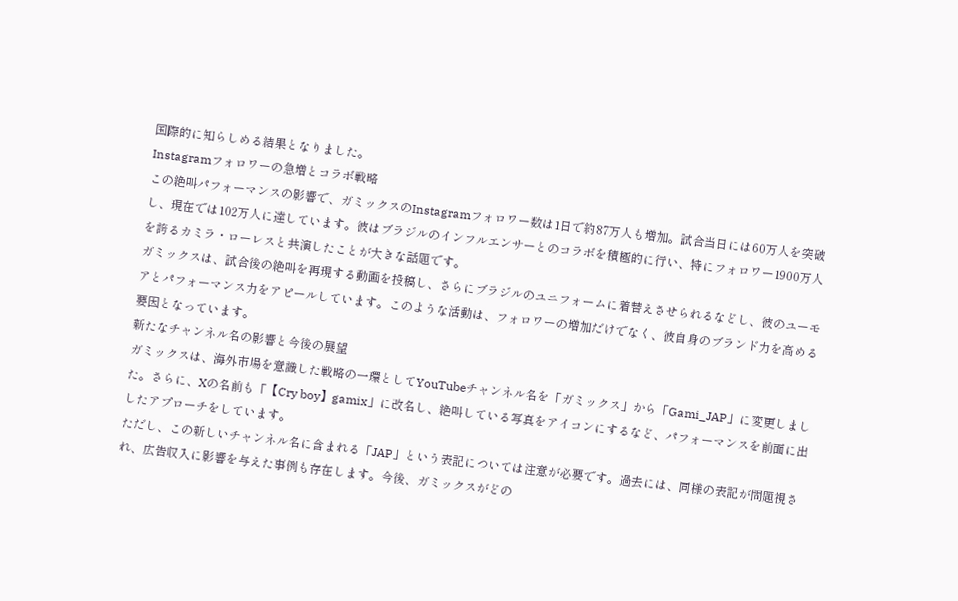国際的に知らしめる結果となりました。
Instagramフォロワーの急増とコラボ戦略
この絶叫パフォーマンスの影響で、ガミックスのInstagramフォロワー数は1日で約87万人も増加。試合当日には60万人を突破し、現在では102万人に達しています。彼はブラジルのインフルエンサーとのコラボを積極的に行い、特にフォロワー1900万人を誇るカミラ・ローレスと共演したことが大きな話題です。
ガミックスは、試合後の絶叫を再現する動画を投稿し、さらにブラジルのユニフォームに着替えさせられるなどし、彼のユーモアとパフォーマンス力をアピールしています。このような活動は、フォロワーの増加だけでなく、彼自身のブランド力を高める要因となっています。
新たなチャンネル名の影響と今後の展望
ガミックスは、海外市場を意識した戦略の一環としてYouTubeチャンネル名を「ガミックス」から「Gami_JAP」に変更しました。さらに、Xの名前も「【Cry boy】gamix」に改名し、絶叫している写真をアイコンにするなど、パフォーマンスを前面に出したアプローチをしています。
ただし、この新しいチャンネル名に含まれる「JAP」という表記については注意が必要です。過去には、同様の表記が問題視され、広告収入に影響を与えた事例も存在します。今後、ガミックスがどの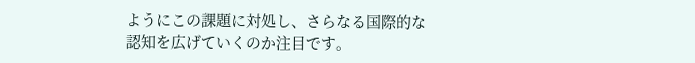ようにこの課題に対処し、さらなる国際的な認知を広げていくのか注目です。